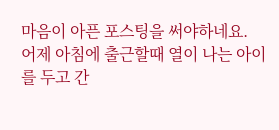마음이 아픈 포스팅을 써야하네요.
어제 아침에 출근할때 열이 나는 아이를 두고 간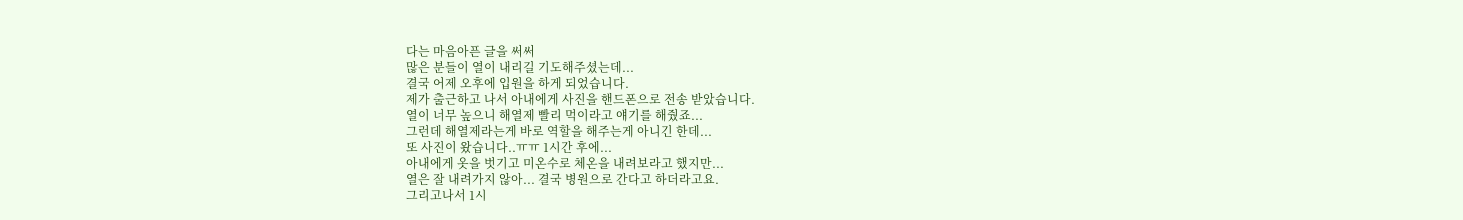다는 마음아픈 글을 써써
많은 분들이 열이 내리길 기도해주셨는데...
결국 어제 오후에 입원을 하게 되었습니다.
제가 출근하고 나서 아내에게 사진을 핸드폰으로 전송 받았습니다.
열이 너무 높으니 해열제 빨리 먹이라고 얘기를 해줬죠...
그런데 해열제라는게 바로 역할을 해주는게 아니긴 한데...
또 사진이 왔습니다..ㅠㅠ 1시간 후에...
아내에게 옷을 벗기고 미온수로 체온을 내려보라고 했지만...
열은 잘 내려가지 않아... 결국 병원으로 간다고 하더라고요.
그리고나서 1시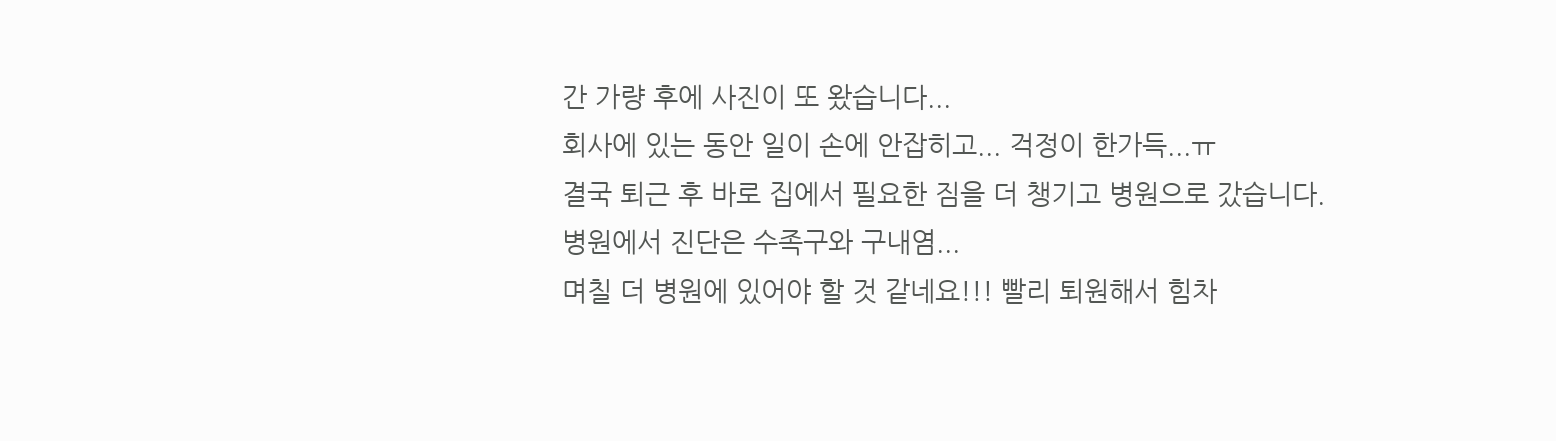간 가량 후에 사진이 또 왔습니다...
회사에 있는 동안 일이 손에 안잡히고... 걱정이 한가득...ㅠ
결국 퇴근 후 바로 집에서 필요한 짐을 더 챙기고 병원으로 갔습니다.
병원에서 진단은 수족구와 구내염...
며칠 더 병원에 있어야 할 것 같네요!!! 빨리 퇴원해서 힘차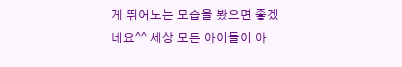게 뛰어노는 모습을 봤으면 좋겠네요^^ 세상 모든 아이들이 아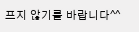프지 않기를 바랍니다^^